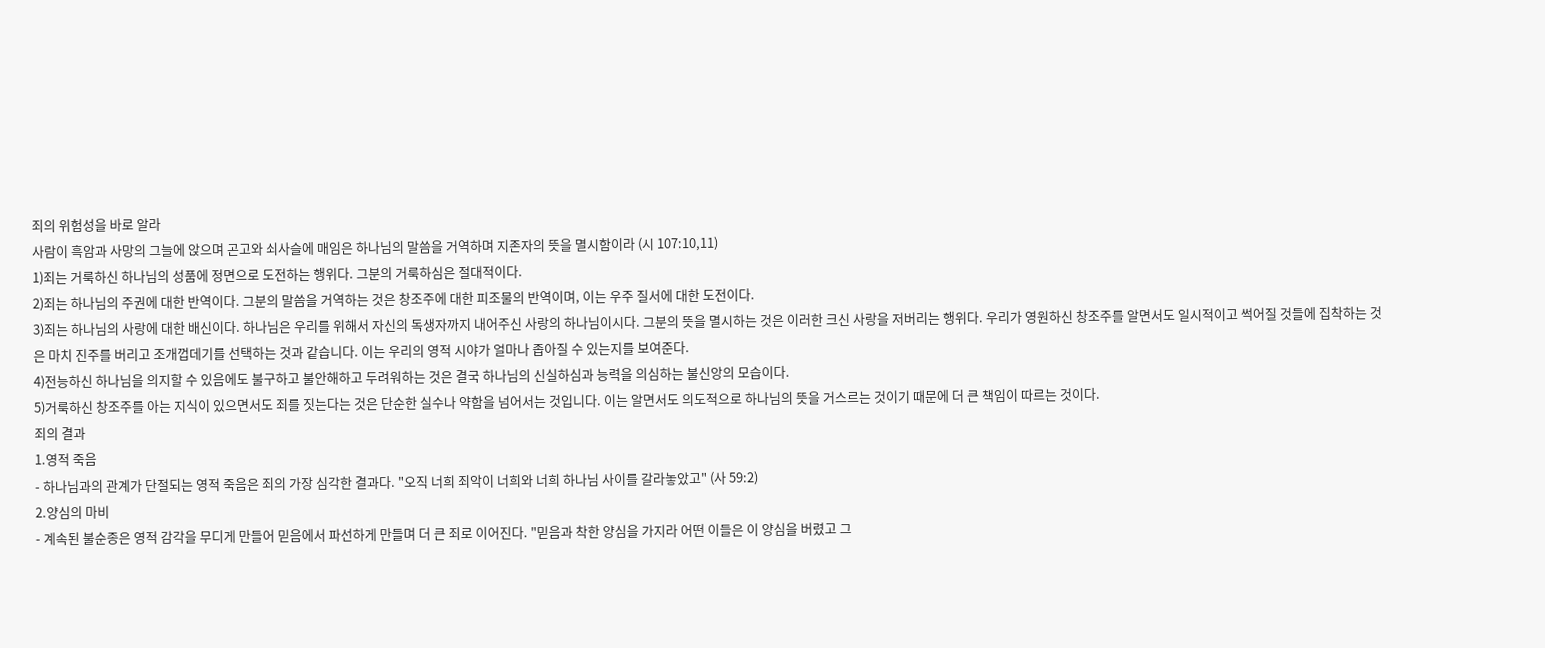죄의 위험성을 바로 알라
사람이 흑암과 사망의 그늘에 앉으며 곤고와 쇠사슬에 매임은 하나님의 말씀을 거역하며 지존자의 뜻을 멸시함이라 (시 107:10,11)
1)죄는 거룩하신 하나님의 성품에 정면으로 도전하는 행위다. 그분의 거룩하심은 절대적이다.
2)죄는 하나님의 주권에 대한 반역이다. 그분의 말씀을 거역하는 것은 창조주에 대한 피조물의 반역이며, 이는 우주 질서에 대한 도전이다.
3)죄는 하나님의 사랑에 대한 배신이다. 하나님은 우리를 위해서 자신의 독생자까지 내어주신 사랑의 하나님이시다. 그분의 뜻을 멸시하는 것은 이러한 크신 사랑을 저버리는 행위다. 우리가 영원하신 창조주를 알면서도 일시적이고 썩어질 것들에 집착하는 것은 마치 진주를 버리고 조개껍데기를 선택하는 것과 같습니다. 이는 우리의 영적 시야가 얼마나 좁아질 수 있는지를 보여준다.
4)전능하신 하나님을 의지할 수 있음에도 불구하고 불안해하고 두려워하는 것은 결국 하나님의 신실하심과 능력을 의심하는 불신앙의 모습이다.
5)거룩하신 창조주를 아는 지식이 있으면서도 죄를 짓는다는 것은 단순한 실수나 약함을 넘어서는 것입니다. 이는 알면서도 의도적으로 하나님의 뜻을 거스르는 것이기 때문에 더 큰 책임이 따르는 것이다.
죄의 결과
1.영적 죽음
- 하나님과의 관계가 단절되는 영적 죽음은 죄의 가장 심각한 결과다. "오직 너희 죄악이 너희와 너희 하나님 사이를 갈라놓았고" (사 59:2)
2.양심의 마비
- 계속된 불순종은 영적 감각을 무디게 만들어 믿음에서 파선하게 만들며 더 큰 죄로 이어진다. "믿음과 착한 양심을 가지라 어떤 이들은 이 양심을 버렸고 그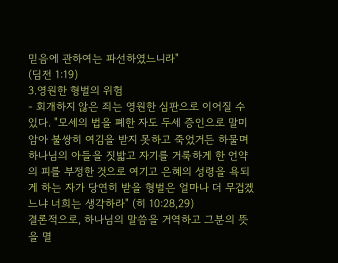믿음에 관하여는 파선하였느니라"
(딤전 1:19)
3.영원한 형벌의 위험
- 회개하지 않은 죄는 영원한 심판으로 이어질 수 있다. "모세의 법을 폐한 자도 두세 증인으로 말미암아 불쌍히 여김을 받지 못하고 죽었거든 하물며 하나님의 아들을 짓밟고 자기를 거룩하게 한 언약의 피를 부정한 것으로 여기고 은혜의 성령을 욕되게 하는 자가 당연히 받을 형벌은 얼마나 더 무겁겠느냐 너희는 생각하라" (히 10:28,29)
결론적으로, 하나님의 말씀을 거역하고 그분의 뜻을 멸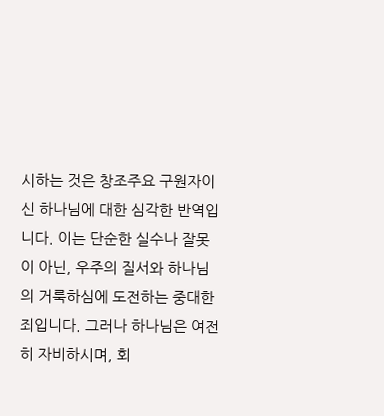시하는 것은 창조주요 구원자이신 하나님에 대한 심각한 반역입니다. 이는 단순한 실수나 잘못이 아닌, 우주의 질서와 하나님의 거룩하심에 도전하는 중대한 죄입니다. 그러나 하나님은 여전히 자비하시며, 회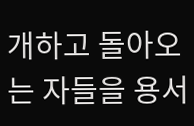개하고 돌아오는 자들을 용서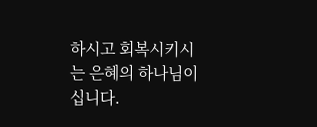하시고 회복시키시는 은혜의 하나님이십니다.